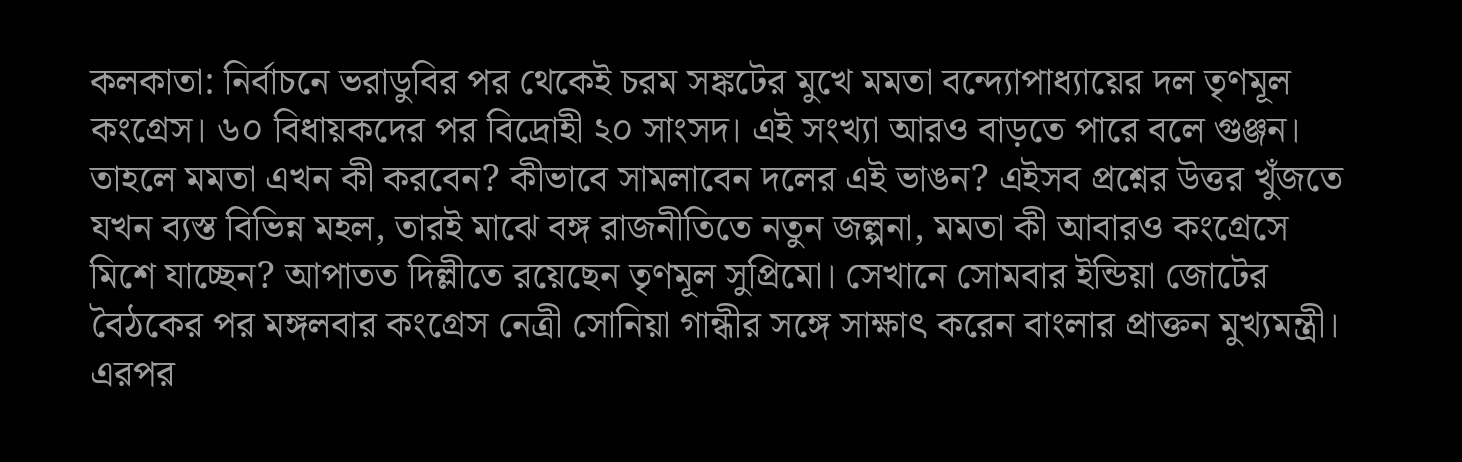কলকাতা: নির্বাচনে ভরাডুবির পর থেকেই চরম সঙ্কটের মুখে মমতা বন্দ্যোপাধ্যায়ের দল তৃণমূল কংগ্রেস। ৬০ বিধায়কদের পর বিদ্রোহী ২০ সাংসদ। এই সংখ্যা আরও বাড়তে পারে বলে গুঞ্জন। তাহলে মমতা এখন কী করবেন? কীভাবে সামলাবেন দলের এই ভাঙন? এইসব প্রশ্নের উত্তর খুঁজতে যখন ব্যস্ত বিভিন্ন মহল, তারই মাঝে বঙ্গ রাজনীতিতে নতুন জল্পনা, মমতা কী আবারও কংগ্রেসে মিশে যাচ্ছেন? আপাতত দিল্লীতে রয়েছেন তৃণমূল সুপ্রিমো। সেখানে সোমবার ইন্ডিয়া জোটের বৈঠকের পর মঙ্গলবার কংগ্রেস নেত্রী সোনিয়া গান্ধীর সঙ্গে সাক্ষাৎ করেন বাংলার প্রাক্তন মুখ্যমন্ত্রী। এরপর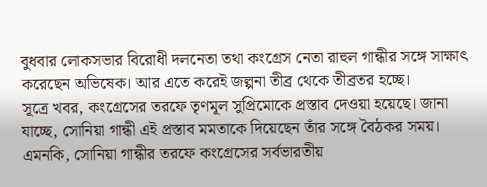বুধবার লোকসভার বিরোধী দলনেতা তথা কংগ্রেস নেতা রাহুল গান্ধীর সঙ্গে সাক্ষাৎ করেছেন অভিষেক। আর এতে করেই জল্পনা তীব্র থেকে তীব্রতর হচ্ছে।
সূত্রে খবর, কংগ্রেসের তরফে তৃণমূল সুপ্রিমোকে প্রস্তাব দেওয়া হয়েছে। জানা যাচ্ছে, সোনিয়া গান্ধী এই প্রস্তাব মমতাকে দিয়েছেন তাঁর সঙ্গে বৈঠকর সময়। এমনকি, সোনিয়া গান্ধীর তরফে কংগ্রেসের সর্বভারতীয়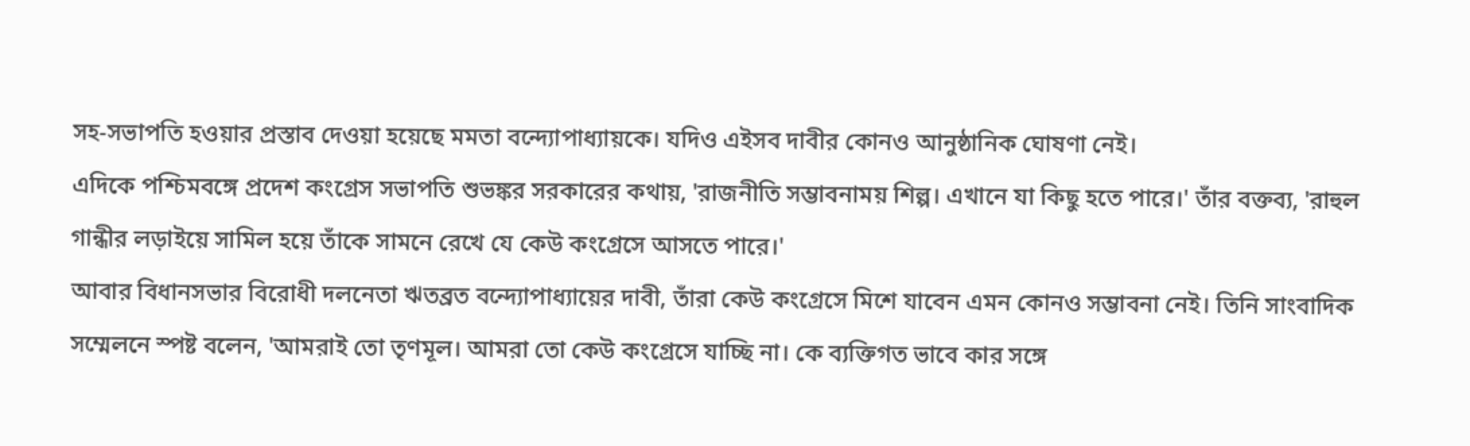সহ-সভাপতি হওয়ার প্রস্তাব দেওয়া হয়েছে মমতা বন্দ্যোপাধ্যায়কে। যদিও এইসব দাবীর কোনও আনুষ্ঠানিক ঘোষণা নেই।
এদিকে পশ্চিমবঙ্গে প্রদেশ কংগ্রেস সভাপতি শুভঙ্কর সরকারের কথায়, 'রাজনীতি সম্ভাবনাময় শিল্প। এখানে যা কিছু হতে পারে।' তাঁর বক্তব্য, 'রাহুল গান্ধীর লড়াইয়ে সামিল হয়ে তাঁকে সামনে রেখে যে কেউ কংগ্রেসে আসতে পারে।'
আবার বিধানসভার বিরোধী দলনেতা ঋতব্রত বন্দ্যোপাধ্যায়ের দাবী, তাঁরা কেউ কংগ্রেসে মিশে যাবেন এমন কোনও সম্ভাবনা নেই। তিনি সাংবাদিক সম্মেলনে স্পষ্ট বলেন, 'আমরাই তো তৃণমূল। আমরা তো কেউ কংগ্রেসে যাচ্ছি না। কে ব্যক্তিগত ভাবে কার সঙ্গে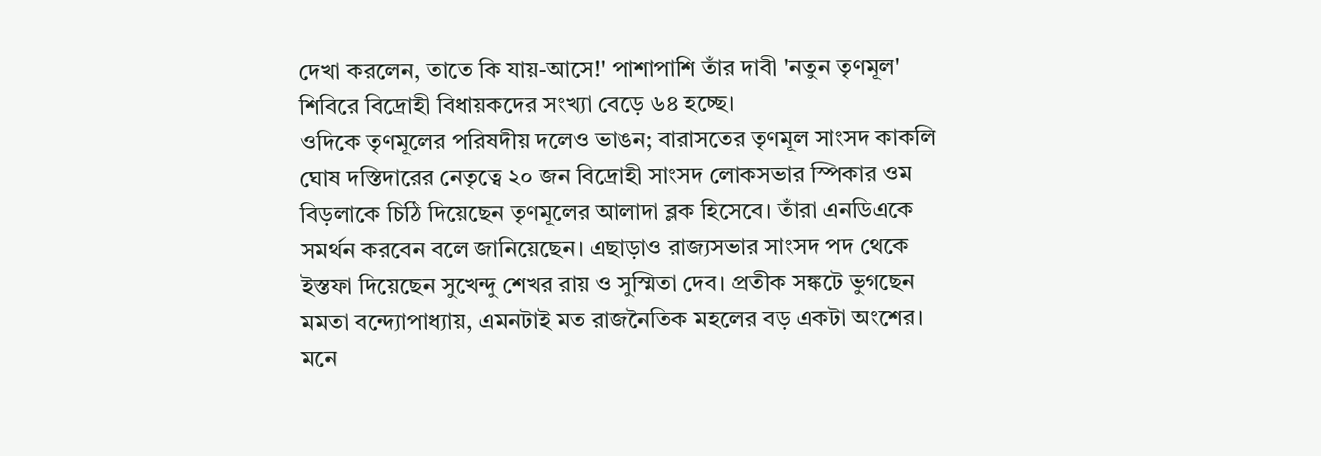দেখা করলেন, তাতে কি যায়-আসে!' পাশাপাশি তাঁর দাবী 'নতুন তৃণমূল' শিবিরে বিদ্রোহী বিধায়কদের সংখ্যা বেড়ে ৬৪ হচ্ছে।
ওদিকে তৃণমূলের পরিষদীয় দলেও ভাঙন; বারাসতের তৃণমূল সাংসদ কাকলি ঘোষ দস্তিদারের নেতৃত্বে ২০ জন বিদ্রোহী সাংসদ লোকসভার স্পিকার ওম বিড়লাকে চিঠি দিয়েছেন তৃণমূলের আলাদা ব্লক হিসেবে। তাঁরা এনডিএকে সমর্থন করবেন বলে জানিয়েছেন। এছাড়াও রাজ্যসভার সাংসদ পদ থেকে ইস্তফা দিয়েছেন সুখেন্দু শেখর রায় ও সুস্মিতা দেব। প্রতীক সঙ্কটে ভুগছেন মমতা বন্দ্যোপাধ্যায়, এমনটাই মত রাজনৈতিক মহলের বড় একটা অংশের। মনে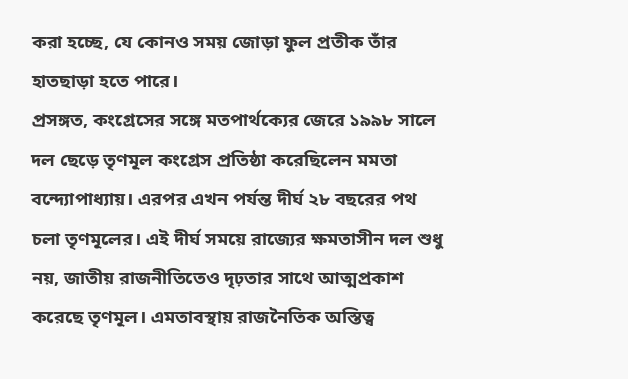করা হচ্ছে, যে কোনও সময় জোড়া ফুল প্রতীক তাঁর হাতছাড়া হতে পারে।
প্রসঙ্গত, কংগ্রেসের সঙ্গে মতপার্থক্যের জেরে ১৯৯৮ সালে দল ছেড়ে তৃণমূল কংগ্রেস প্রতিষ্ঠা করেছিলেন মমতা বন্দ্যোপাধ্যায়। এরপর এখন পর্যন্ত দীর্ঘ ২৮ বছরের পথ চলা তৃণমূলের। এই দীর্ঘ সময়ে রাজ্যের ক্ষমতাসীন দল শুধু নয়, জাতীয় রাজনীতিতেও দৃঢ়তার সাথে আত্মপ্রকাশ করেছে তৃণমূল। এমতাবস্থায় রাজনৈতিক অস্তিত্ব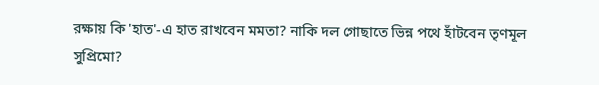রক্ষায় কি 'হাত'-এ হাত রাখবেন মমতা? নাকি দল গোছাতে ভিন্ন পথে হাঁটবেন তৃণমূল সুপ্রিমো?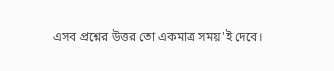এসব প্রশ্নের উত্তর তো একমাত্র সময়'ই দেবে।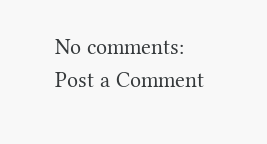No comments:
Post a Comment